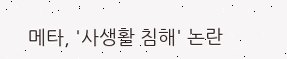메타, '사생활 침해' 논란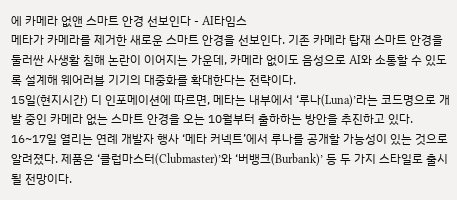에 카메라 없앤 스마트 안경 선보인다 - AI타임스
메타가 카메라를 제거한 새로운 스마트 안경을 선보인다. 기존 카메라 탑재 스마트 안경을 둘러싼 사생활 침해 논란이 이어지는 가운데, 카메라 없이도 음성으로 AI와 소통할 수 있도록 설계해 웨어러블 기기의 대중화를 확대한다는 전략이다.
15일(현지시간) 디 인포메이션에 따르면, 메타는 내부에서 ‘루나(Luna)’라는 코드명으로 개발 중인 카메라 없는 스마트 안경을 오는 10월부터 출하하는 방안을 추진하고 있다.
16~17일 열리는 연례 개발자 행사 ‘메타 커넥트’에서 루나를 공개할 가능성이 있는 것으로 알려졌다. 제품은 ‘클럽마스터(Clubmaster)’와 ‘버뱅크(Burbank)’ 등 두 가지 스타일로 출시될 전망이다.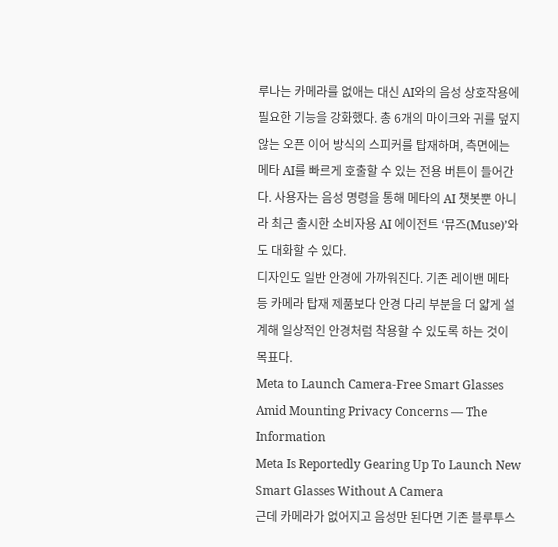루나는 카메라를 없애는 대신 AI와의 음성 상호작용에 필요한 기능을 강화했다. 총 6개의 마이크와 귀를 덮지 않는 오픈 이어 방식의 스피커를 탑재하며, 측면에는 메타 AI를 빠르게 호출할 수 있는 전용 버튼이 들어간다. 사용자는 음성 명령을 통해 메타의 AI 챗봇뿐 아니라 최근 출시한 소비자용 AI 에이전트 ‘뮤즈(Muse)’와도 대화할 수 있다.
디자인도 일반 안경에 가까워진다. 기존 레이밴 메타 등 카메라 탑재 제품보다 안경 다리 부분을 더 얇게 설계해 일상적인 안경처럼 착용할 수 있도록 하는 것이 목표다.
Meta to Launch Camera-Free Smart Glasses Amid Mounting Privacy Concerns — The Information
Meta Is Reportedly Gearing Up To Launch New Smart Glasses Without A Camera
근데 카메라가 없어지고 음성만 된다면 기존 블루투스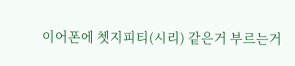이어폰에 쳇지피티(시리) 같은거 부르는거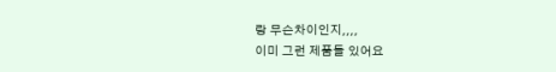랑 무슨차이인지,,,,
이미 그런 제품들 있어요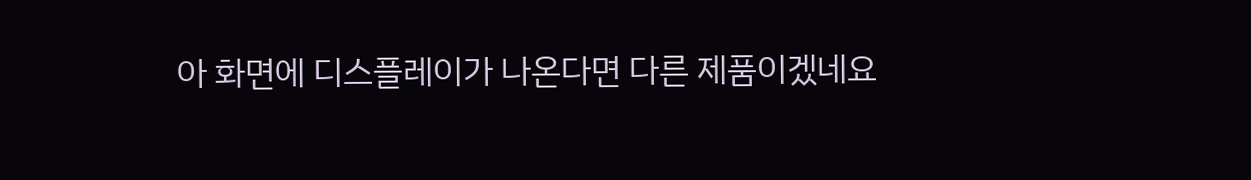아 화면에 디스플레이가 나온다면 다른 제품이겠네요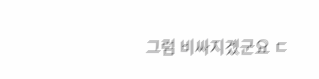그럼 비싸지겠군요 ㄷ